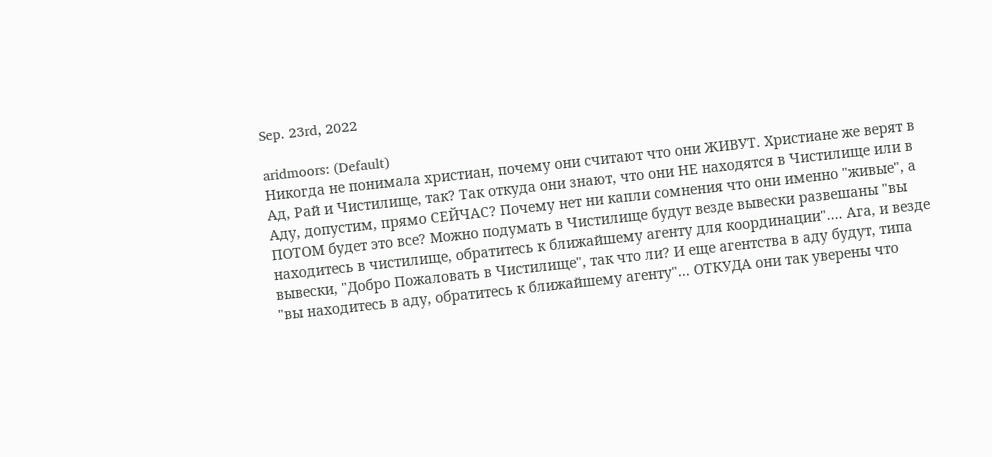Sep. 23rd, 2022

aridmoors: (Default)
Никогда не понимала христиан, почему они считают что они ЖИВУТ. Христиане же верят в Ад, Рай и Чистилище, так? Так откуда они знают, что они НЕ находятся в Чистилище или в Аду, допустим, прямо СЕЙЧАС? Почему нет ни капли сомнения что они именно "живые", а ПОТОМ будет это все? Можно подумать в Чистилище будут везде вывески развешаны "вы находитесь в чистилище, обратитесь к ближайшему агенту для координации".... Ага, и везде вывески, "Добро Пожаловать в Чистилище", так что ли? И еще агентства в аду будут, типа "вы находитесь в аду, обратитесь к ближайшему агенту"... ОТКУДА они так уверены что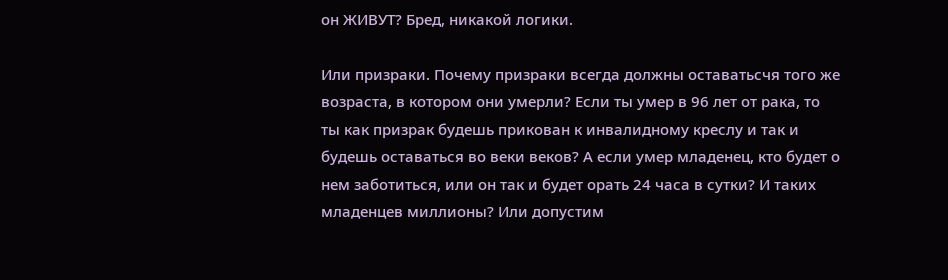он ЖИВУТ? Бред, никакой логики.

Или призраки. Почему призраки всегда должны оставатьсчя того же возраста, в котором они умерли? Если ты умер в 96 лет от рака, то ты как призрак будешь прикован к инвалидному креслу и так и будешь оставаться во веки веков? А если умер младенец, кто будет о нем заботиться, или он так и будет орать 24 часа в сутки? И таких младенцев миллионы? Или допустим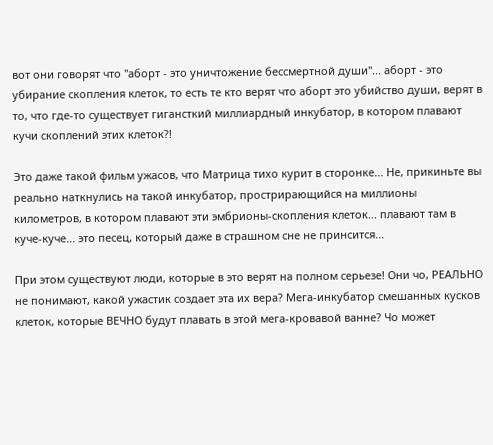вот они говорят что "аборт - это уничтожение бессмертной души"... аборт - это убирание скопления клеток, то есть те кто верят что аборт это убийство души, верят в то, что где-то существует гигансткий миллиардный инкубатор, в котором плавают кучи скоплений этих клеток?!

Это даже такой фильм ужасов, что Матрица тихо курит в сторонке... Не, прикиньте вы реально наткнулись на такой инкубатор, прострирающийся на миллионы километров, в котором плавают эти эмбрионы-скопления клеток... плавают там в куче-куче... это песец, который даже в страшном сне не принсится...

При этом существуют люди, которые в это верят на полном серьезе! Они чо, РЕАЛЬНО не понимают, какой ужастик создает эта их вера? Мега-инкубатор смешанных кусков клеток, которые ВЕЧНО будут плавать в этой мега-кровавой ванне? Чо может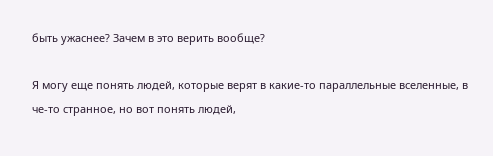быть ужаснее? Зачем в это верить вообще?

Я могу еще понять людей, которые верят в какие-то параллельные вселенные, в че-то странное, но вот понять людей,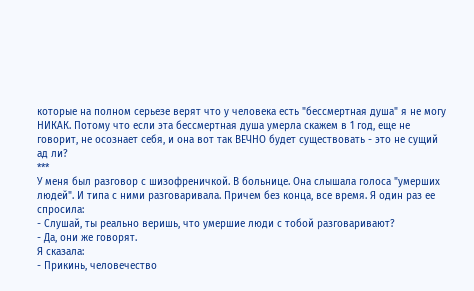которые на полном серьезе верят что у человека есть "бессмертная душа" я не могу НИКАК. Потому что если эта бессмертная душа умерла скажем в 1 год, еще не говорит, не осознает себя, и она вот так ВЕЧНО будет существовать - это не сущий ад ли?
***
У меня был разговор с шизофреничкой. В больнице. Она слышала голоса "умерших людей". И типа с ними разговаривала. Причем без конца, все время. Я один раз ее спросила:
- Слушай, ты реально веришь, что умершие люди с тобой разговаривают?
- Да, они же говорят.
Я сказала:
- Прикинь, человечество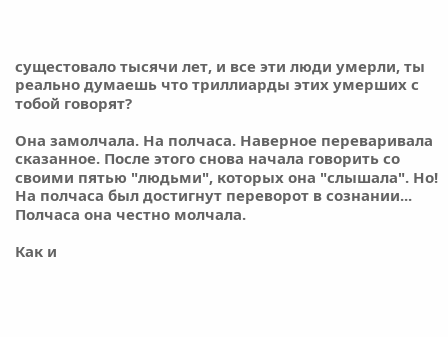сущестовало тысячи лет, и все эти люди умерли, ты реально думаешь что триллиарды этих умерших с тобой говорят?

Она замолчала. На полчаса. Наверное переваривала сказанное. После этого снова начала говорить со своими пятью "людьми", которых она "слышала". Но! На полчаса был достигнут переворот в сознании... Полчаса она честно молчала.

Как и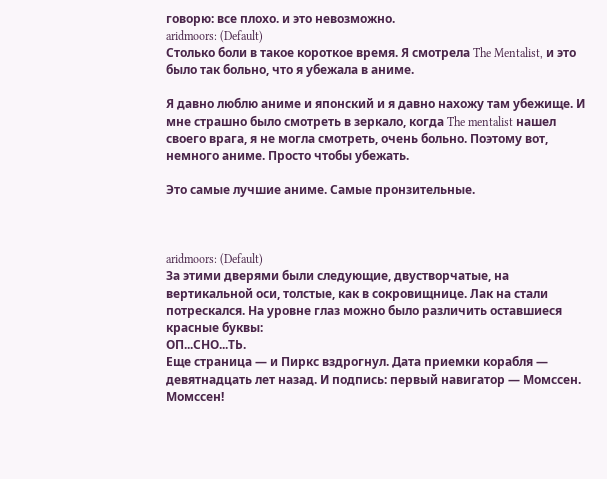говорю: все плохо. и это невозможно.
aridmoors: (Default)
Столько боли в такое короткое время. Я смотрела The Mentalist, и это было так больно, что я убежала в аниме.

Я давно люблю аниме и японский и я давно нахожу там убежище. И мне страшно было смотреть в зеркало, когда The mentalist нашел своего врага, я не могла смотреть, очень больно. Поэтому вот, немного аниме. Просто чтобы убежать.

Это самые лучшие аниме. Самые пронзительные.



aridmoors: (Default)
За этими дверями были следующие, двустворчатые, на вертикальной оси, толстые, как в сокровищнице. Лак на стали потрескался. На уровне глаз можно было различить оставшиеся красные буквы:
ОП...СНО...ТЬ.
Еще страница — и Пиркс вздрогнул. Дата приемки корабля — девятнадцать лет назад. И подпись: первый навигатор — Момссен.
Момссен!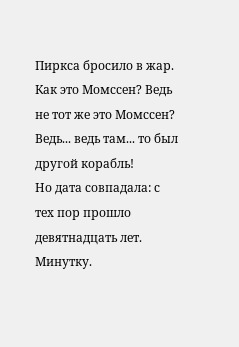Пиркса бросило в жар.
Как это Момссен? Ведь не тот же это Момссен? Ведь... ведь там... то был другой корабль!
Но дата совпадала: с тех пор прошло девятнадцать лет.
Минутку.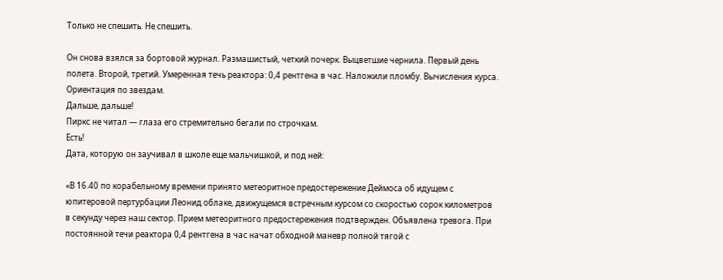Только не спешить. Не спешить.

Он снова взялся за бортовой журнал. Размашистый, четкий почерк. Выцветшие чернила. Первый день полета. Второй, третий. Умеренная течь реактора: 0,4 рентгена в час. Наложили пломбу. Вычисления курса. Ориентация по звездам.
Дальше, дальше!
Пиркс не читал — глаза его стремительно бегали по строчкам.
Есть!
Дата, которую он заучивал в школе еще мальчишкой, и под ней:

«В 16.40 по корабельному времени принято метеоритное предостережение Деймоса об идущем с юпитеровой пертурбации Леонид облаке, движущемся встречным курсом со скоростью сорок километров в секунду через наш сектор. Прием метеоритного предостережения подтвержден. Объявлена тревога. При постоянной течи реактора 0,4 рентгена в час начат обходной маневр полной тягой с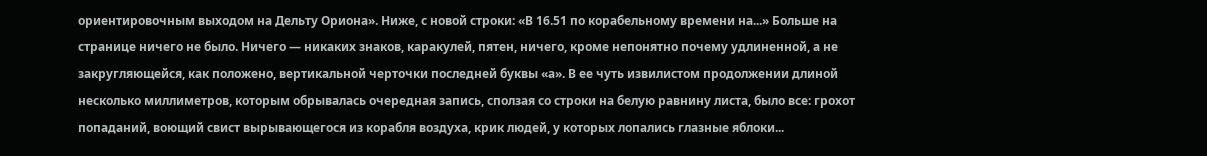ориентировочным выходом на Дельту Ориона». Ниже, с новой строки: «В 16.51 по корабельному времени на...» Больше на странице ничего не было. Ничего — никаких знаков, каракулей, пятен, ничего, кроме непонятно почему удлиненной, а не закругляющейся, как положено, вертикальной черточки последней буквы «а». В ее чуть извилистом продолжении длиной несколько миллиметров, которым обрывалась очередная запись, сползая со строки на белую равнину листа, было все: грохот попаданий, воющий свист вырывающегося из корабля воздуха, крик людей, у которых лопались глазные яблоки...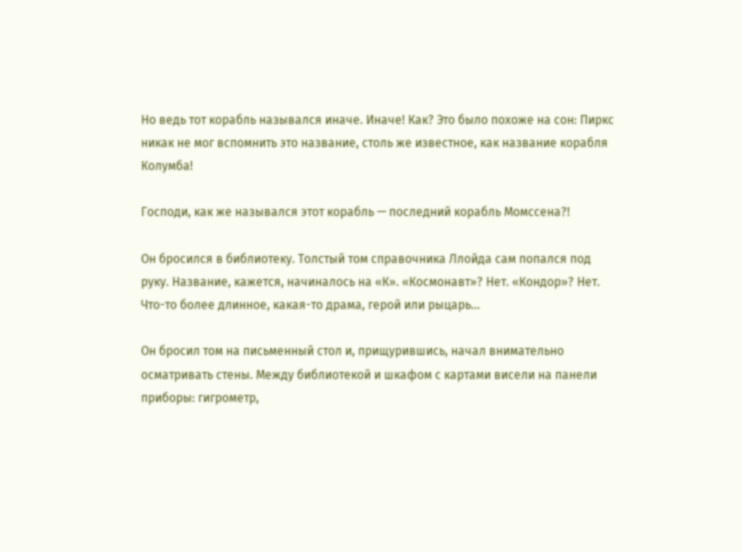Но ведь тот корабль назывался иначе. Иначе! Как? Это было похоже на сон: Пиркс никак не мог вспомнить это название, столь же известное, как название корабля Колумба!

Господи, как же назывался этот корабль — последний корабль Момссена?!

Он бросился в библиотеку. Толстый том справочника Ллойда сам попался под руку. Название, кажется, начиналось на «К». «Космонавт»? Нет. «Кондор»? Нет. Что-то более длинное, какая-то драма, герой или рыцарь...

Он бросил том на письменный стол и, прищурившись, начал внимательно осматривать стены. Между библиотекой и шкафом с картами висели на панели приборы: гигрометр,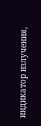индикатор излучения,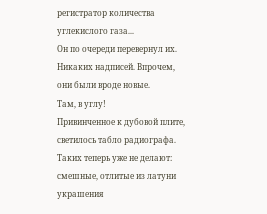регистратор количества углекислого газа...
Он по очереди перевернул их. Никаких надписей. Впрочем, они были вроде новые.
Там, в углу!
Привинченное к дубовой плите, светилось табло радиографа. Таких теперь уже не делают: смешные, отлитые из латуни украшения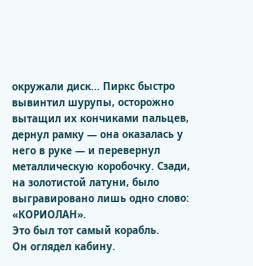окружали диск... Пиркс быстро вывинтил шурупы, осторожно вытащил их кончиками пальцев, дернул рамку — она оказалась у него в руке — и перевернул металлическую коробочку. Сзади, на золотистой латуни, было выгравировано лишь одно слово: «КОРИОЛАН».
Это был тот самый корабль.
Он оглядел кабину.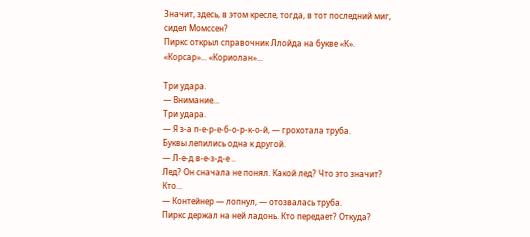Значит, здесь, в этом кресле, тогда, в тот последний миг, сидел Момссен?
Пиркс открыл справочник Ллойда на букве «К». «Корсар»... «Кориолан»...

Три удара.
— Внимание...
Три удара.
— Я з-а п-е-р-е-б-о-р-к-о-й, — грохотала труба.
Буквы лепились одна к другой.
— Л-е-д в-е-з-д-е ..
Лед? Он сначала не понял. Какой лед? Что это значит? Кто...
— Контейнер — лопнул, — отозвалась труба.
Пиркс держал на ней ладонь. Кто передает? Откуда?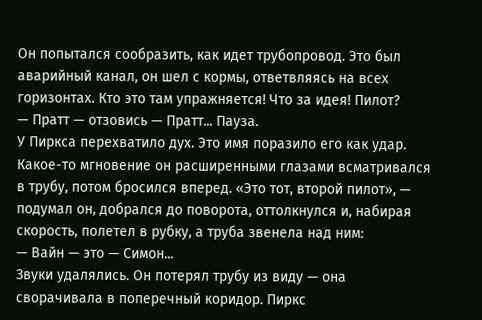Он попытался сообразить, как идет трубопровод. Это был аварийный канал, он шел с кормы, ответвляясь на всех горизонтах. Кто это там упражняется! Что за идея! Пилот?
— Пратт — отзовись — Пратт... Пауза.
У Пиркса перехватило дух. Это имя поразило его как удар. Какое-то мгновение он расширенными глазами всматривался в трубу, потом бросился вперед. «Это тот, второй пилот», — подумал он, добрался до поворота, оттолкнулся и, набирая скорость, полетел в рубку, а труба звенела над ним:
— Вайн — это — Симон...
Звуки удалялись. Он потерял трубу из виду — она сворачивала в поперечный коридор. Пиркс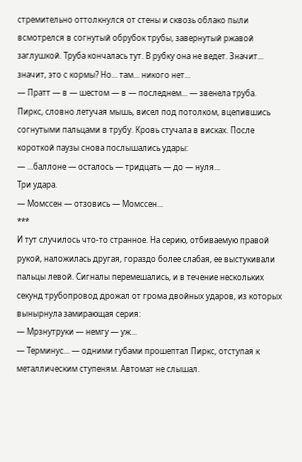стремительно оттолкнулся от стены и сквозь облако пыли всмотрелся в согнутый обрубок трубы, завернутый ржавой заглушкой. Труба кончалась тут. В рубку она не ведет. Значит... значит, это с кормы? Но... там... никого нет...
— Пратт — в — шестом — в — последнем... — звенела труба.
Пиркс, словно летучая мышь, висел под потолком, вцепившись согнутыми пальцами в трубу. Кровь стучала в висках. После короткой паузы снова послышались удары:
— ...баллоне — осталось — тридцать — до — нуля...
Три удара.
— Момссен — отзовись — Момссен...
***
И тут случилось что-то странное. На серию, отбиваемую правой рукой, наложилась другая, гораздо более слабая, ее выстукивали пальцы левой. Сигналы перемешались, и в течение нескольких секунд трубопровод дрожал от грома двойных ударов, из которых вынырнула замирающая серия:
— Мрзнутруки — немгу — уж...
— Терминус... — одними губами прошептал Пиркс, отступая к металлическим ступеням. Автомат не слышал.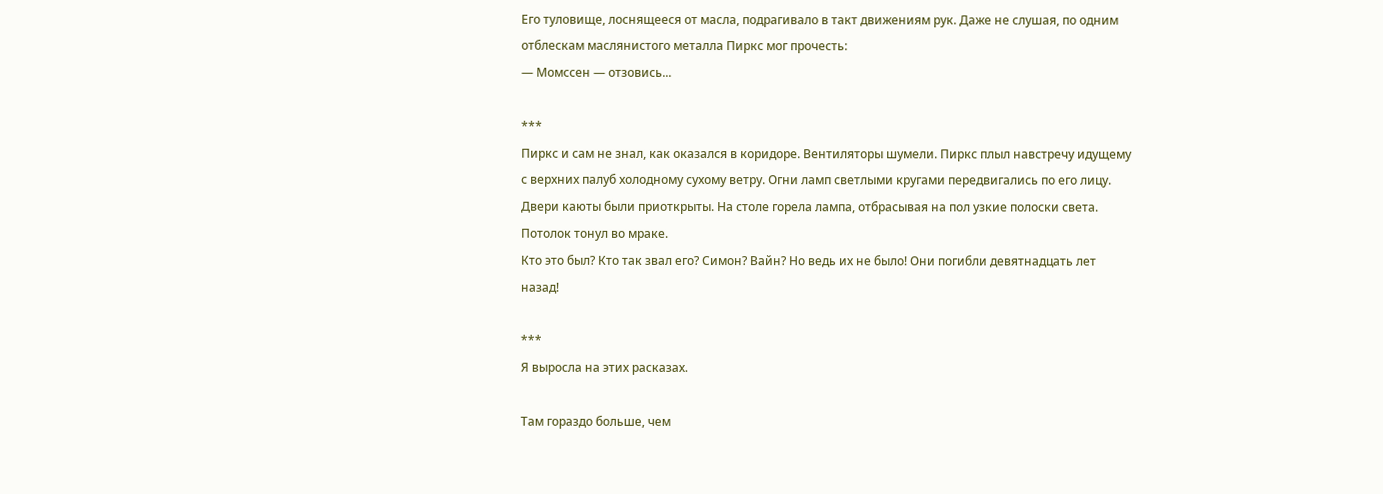Его туловище, лоснящееся от масла, подрагивало в такт движениям рук. Даже не слушая, по одним отблескам маслянистого металла Пиркс мог прочесть:
— Момссен — отзовись...

***
Пиркс и сам не знал, как оказался в коридоре. Вентиляторы шумели. Пиркс плыл навстречу идущему с верхних палуб холодному сухому ветру. Огни ламп светлыми кругами передвигались по его лицу.
Двери каюты были приоткрыты. На столе горела лампа, отбрасывая на пол узкие полоски света. Потолок тонул во мраке.
Кто это был? Кто так звал его? Симон? Вайн? Но ведь их не было! Они погибли девятнадцать лет назад!

***
Я выросла на этих расказах.

Там гораздо больше, чем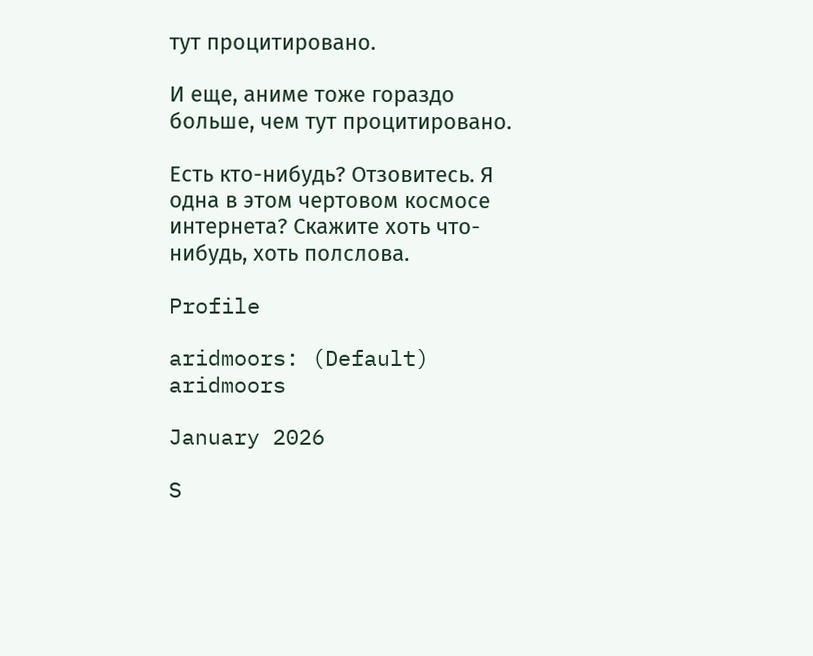тут процитировано.

И еще, аниме тоже гораздо больше, чем тут процитировано.

Есть кто-нибудь? Отзовитесь. Я одна в этом чертовом космосе интернета? Скажите хоть что-нибудь, хоть полслова.

Profile

aridmoors: (Default)
aridmoors

January 2026

S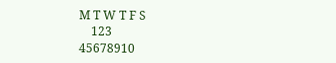M T W T F S
    123
45678910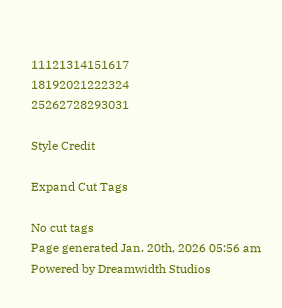11121314151617
18192021222324
25262728293031

Style Credit

Expand Cut Tags

No cut tags
Page generated Jan. 20th, 2026 05:56 am
Powered by Dreamwidth Studios